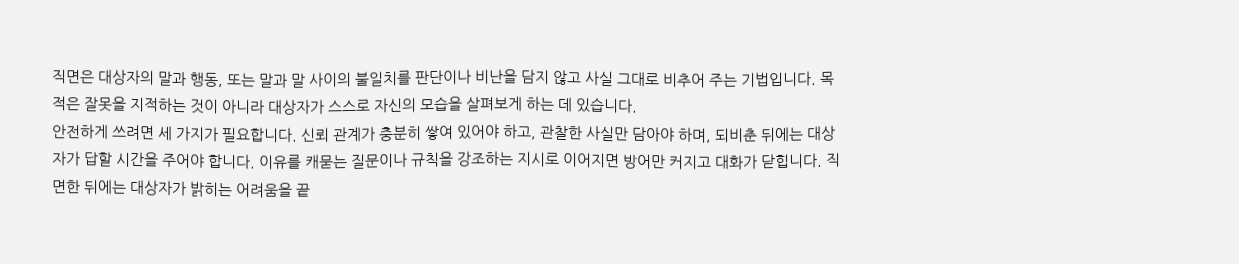직면은 대상자의 말과 행동, 또는 말과 말 사이의 불일치를 판단이나 비난을 담지 않고 사실 그대로 비추어 주는 기법입니다. 목적은 잘못을 지적하는 것이 아니라 대상자가 스스로 자신의 모습을 살펴보게 하는 데 있습니다.
안전하게 쓰려면 세 가지가 필요합니다. 신뢰 관계가 충분히 쌓여 있어야 하고, 관찰한 사실만 담아야 하며, 되비춘 뒤에는 대상자가 답할 시간을 주어야 합니다. 이유를 캐묻는 질문이나 규칙을 강조하는 지시로 이어지면 방어만 커지고 대화가 닫힙니다. 직면한 뒤에는 대상자가 밝히는 어려움을 끝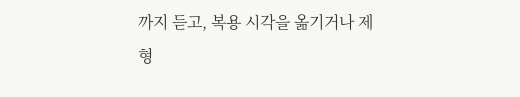까지 듣고, 복용 시각을 옮기거나 제형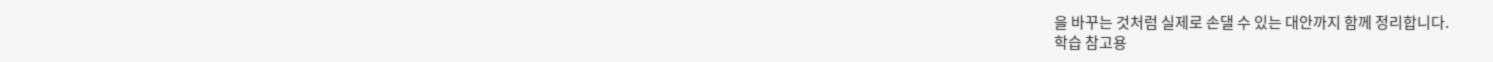을 바꾸는 것처럼 실제로 손댈 수 있는 대안까지 함께 정리합니다.
학습 참고용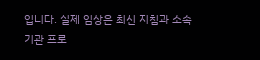입니다. 실제 임상은 최신 지침과 소속 기관 프로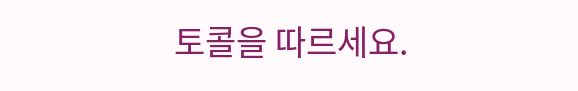토콜을 따르세요.